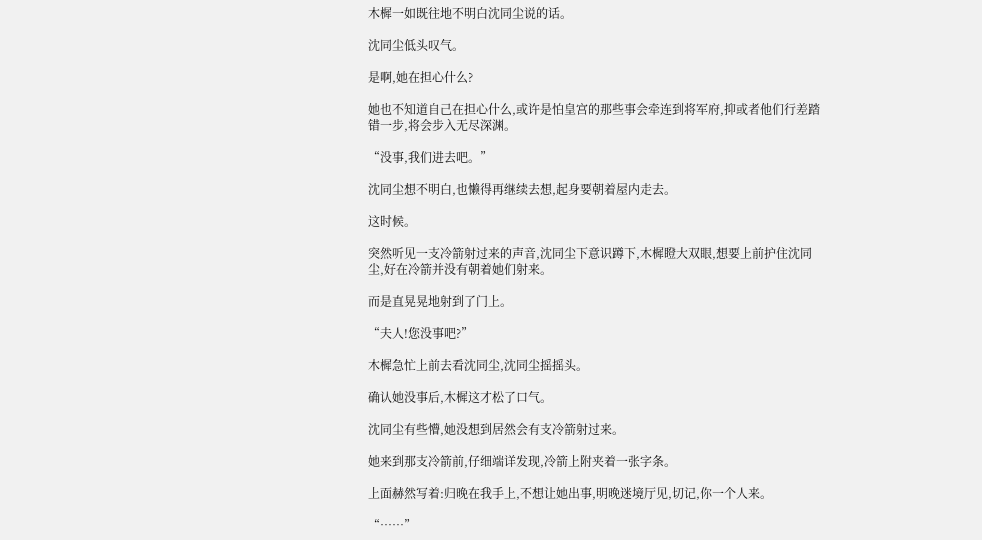木樨一如既往地不明白沈同尘说的话。

沈同尘低头叹气。

是啊,她在担心什么?

她也不知道自己在担心什么,或许是怕皇宫的那些事会牵连到将军府,抑或者他们行差踏错一步,将会步入无尽深渊。

“没事,我们进去吧。”

沈同尘想不明白,也懒得再继续去想,起身要朝着屋内走去。

这时候。

突然听见一支冷箭射过来的声音,沈同尘下意识蹲下,木樨瞪大双眼,想要上前护住沈同尘,好在冷箭并没有朝着她们射来。

而是直晃晃地射到了门上。

“夫人!您没事吧?”

木樨急忙上前去看沈同尘,沈同尘摇摇头。

确认她没事后,木樨这才松了口气。

沈同尘有些懵,她没想到居然会有支冷箭射过来。

她来到那支冷箭前,仔细端详发现,冷箭上附夹着一张字条。

上面赫然写着:归晚在我手上,不想让她出事,明晚迷境厅见,切记,你一个人来。

“……”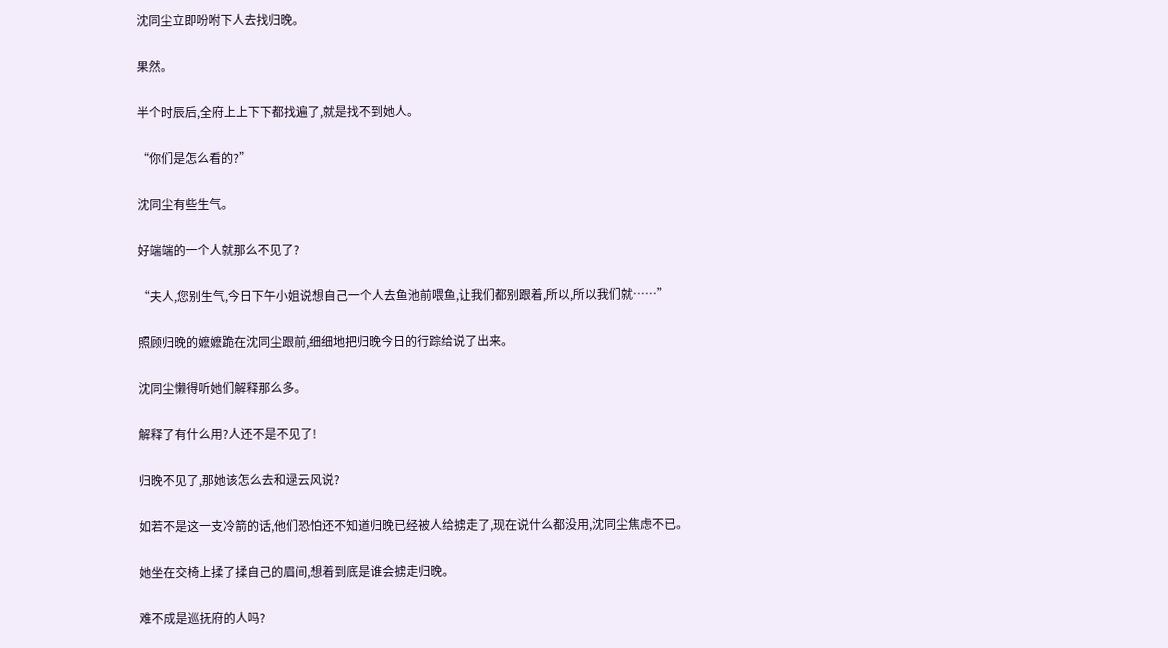沈同尘立即吩咐下人去找归晚。

果然。

半个时辰后,全府上上下下都找遍了,就是找不到她人。

“你们是怎么看的?”

沈同尘有些生气。

好端端的一个人就那么不见了?

“夫人,您别生气,今日下午小姐说想自己一个人去鱼池前喂鱼,让我们都别跟着,所以,所以我们就……”

照顾归晚的嬷嬷跪在沈同尘跟前,细细地把归晚今日的行踪给说了出来。

沈同尘懒得听她们解释那么多。

解释了有什么用?人还不是不见了!

归晚不见了,那她该怎么去和逯云风说?

如若不是这一支冷箭的话,他们恐怕还不知道归晚已经被人给掳走了,现在说什么都没用,沈同尘焦虑不已。

她坐在交椅上揉了揉自己的眉间,想着到底是谁会掳走归晚。

难不成是巡抚府的人吗?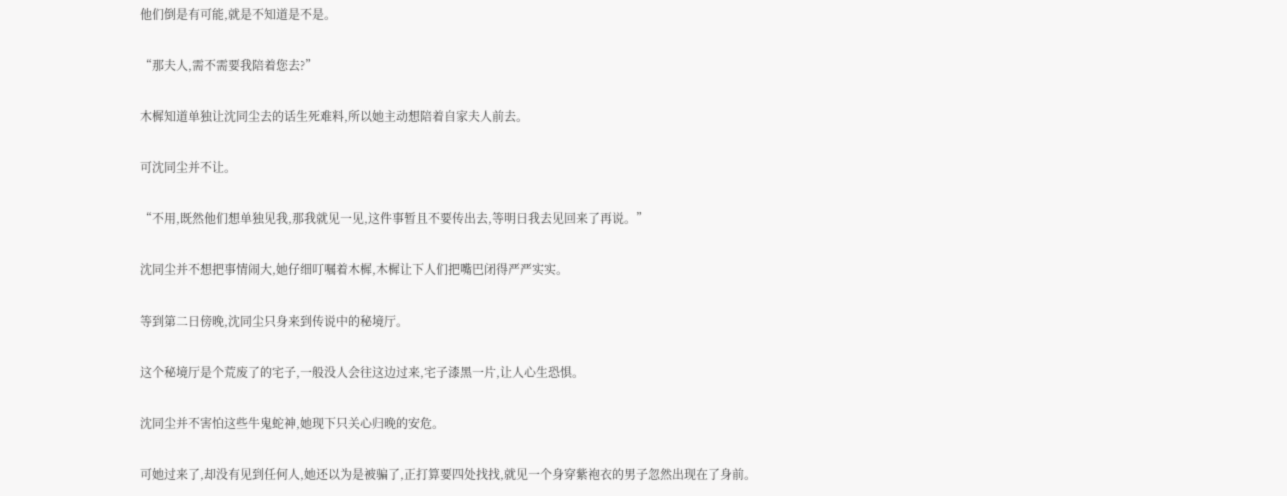他们倒是有可能,就是不知道是不是。

“那夫人,需不需要我陪着您去?”

木樨知道单独让沈同尘去的话生死难料,所以她主动想陪着自家夫人前去。

可沈同尘并不让。

“不用,既然他们想单独见我,那我就见一见,这件事暂且不要传出去,等明日我去见回来了再说。”

沈同尘并不想把事情闹大,她仔细叮嘱着木樨,木樨让下人们把嘴巴闭得严严实实。

等到第二日傍晚,沈同尘只身来到传说中的秘境厅。

这个秘境厅是个荒废了的宅子,一般没人会往这边过来,宅子漆黑一片,让人心生恐惧。

沈同尘并不害怕这些牛鬼蛇神,她现下只关心归晚的安危。

可她过来了,却没有见到任何人,她还以为是被骗了,正打算要四处找找,就见一个身穿紫袍衣的男子忽然出现在了身前。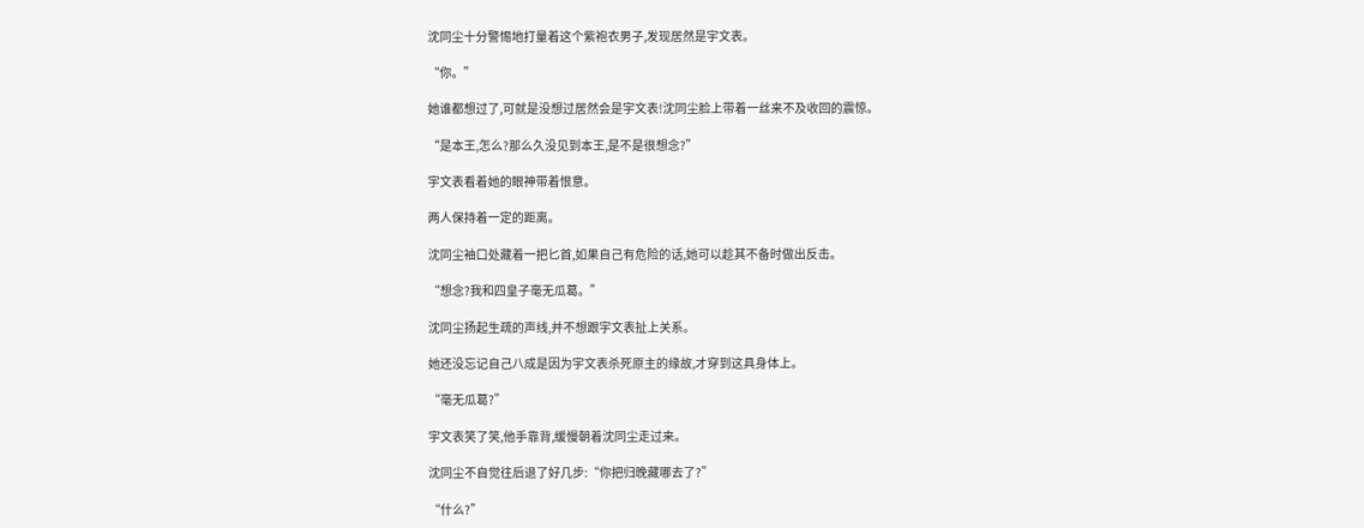沈同尘十分警惕地打量着这个紫袍衣男子,发现居然是宇文表。

“你。”

她谁都想过了,可就是没想过居然会是宇文表!沈同尘脸上带着一丝来不及收回的震惊。

“是本王,怎么?那么久没见到本王,是不是很想念?”

宇文表看着她的眼神带着恨意。

两人保持着一定的距离。

沈同尘袖口处藏着一把匕首,如果自己有危险的话,她可以趁其不备时做出反击。

“想念?我和四皇子毫无瓜葛。”

沈同尘扬起生疏的声线,并不想跟宇文表扯上关系。

她还没忘记自己八成是因为宇文表杀死原主的缘故,才穿到这具身体上。

“毫无瓜葛?”

宇文表笑了笑,他手靠背,缓慢朝着沈同尘走过来。

沈同尘不自觉往后退了好几步:“你把归晚藏哪去了?”

“什么?”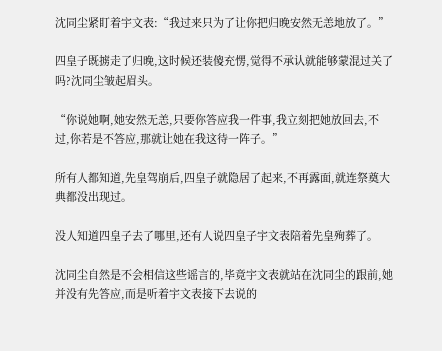沈同尘紧盯着宇文表:“我过来只为了让你把归晚安然无恙地放了。”

四皇子既掳走了归晚,这时候还装傻充愣,觉得不承认就能够蒙混过关了吗?沈同尘皱起眉头。

“你说她啊,她安然无恙,只要你答应我一件事,我立刻把她放回去,不过,你若是不答应,那就让她在我这待一阵子。”

所有人都知道,先皇驾崩后,四皇子就隐居了起来,不再露面,就连祭奠大典都没出现过。

没人知道四皇子去了哪里,还有人说四皇子宇文表陪着先皇殉葬了。

沈同尘自然是不会相信这些谣言的,毕竟宇文表就站在沈同尘的跟前,她并没有先答应,而是听着宇文表接下去说的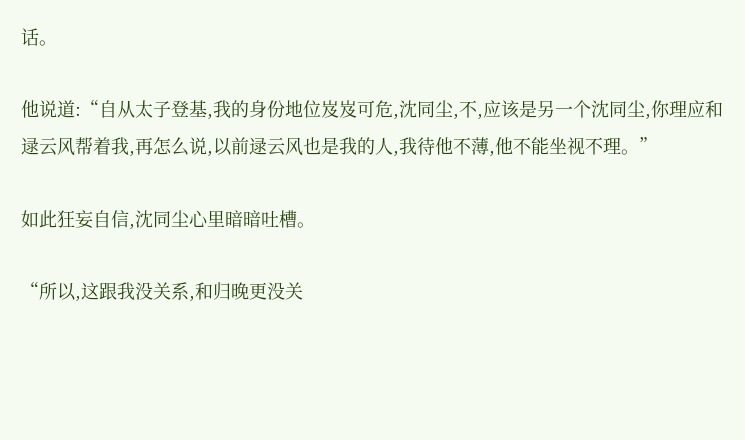话。

他说道:“自从太子登基,我的身份地位岌岌可危,沈同尘,不,应该是另一个沈同尘,你理应和逯云风帮着我,再怎么说,以前逯云风也是我的人,我待他不薄,他不能坐视不理。”

如此狂妄自信,沈同尘心里暗暗吐槽。

“所以,这跟我没关系,和归晚更没关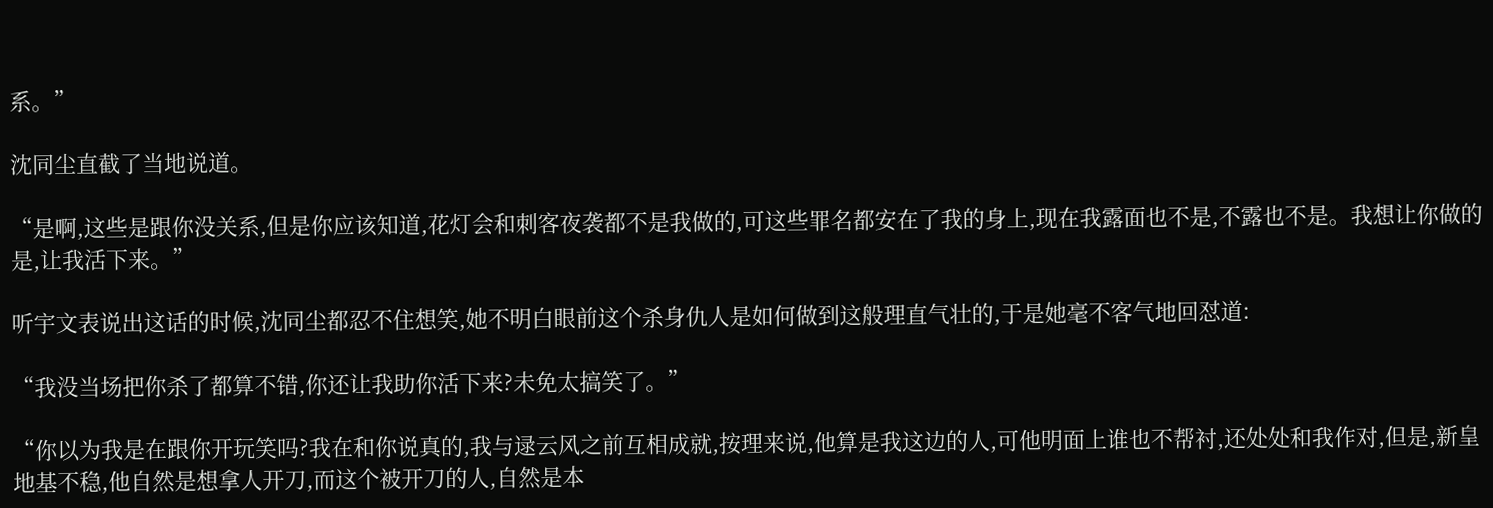系。”

沈同尘直截了当地说道。

“是啊,这些是跟你没关系,但是你应该知道,花灯会和刺客夜袭都不是我做的,可这些罪名都安在了我的身上,现在我露面也不是,不露也不是。我想让你做的是,让我活下来。”

听宇文表说出这话的时候,沈同尘都忍不住想笑,她不明白眼前这个杀身仇人是如何做到这般理直气壮的,于是她毫不客气地回怼道:

“我没当场把你杀了都算不错,你还让我助你活下来?未免太搞笑了。”

“你以为我是在跟你开玩笑吗?我在和你说真的,我与逯云风之前互相成就,按理来说,他算是我这边的人,可他明面上谁也不帮衬,还处处和我作对,但是,新皇地基不稳,他自然是想拿人开刀,而这个被开刀的人,自然是本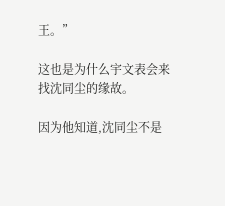王。”

这也是为什么宇文表会来找沈同尘的缘故。

因为他知道,沈同尘不是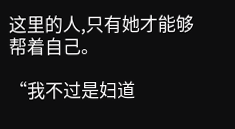这里的人,只有她才能够帮着自己。

“我不过是妇道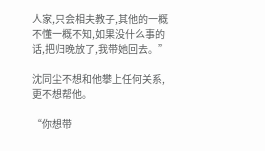人家,只会相夫教子,其他的一概不懂一概不知,如果没什么事的话,把归晚放了,我带她回去。”

沈同尘不想和他攀上任何关系,更不想帮他。

“你想带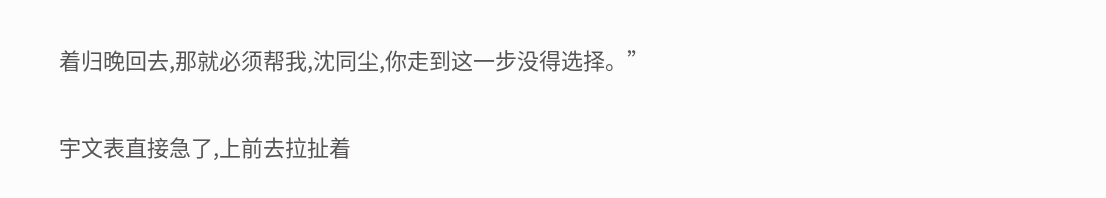着归晚回去,那就必须帮我,沈同尘,你走到这一步没得选择。”

宇文表直接急了,上前去拉扯着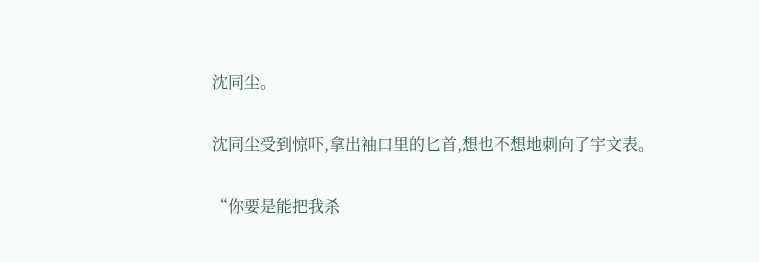沈同尘。

沈同尘受到惊吓,拿出袖口里的匕首,想也不想地刺向了宇文表。

“你要是能把我杀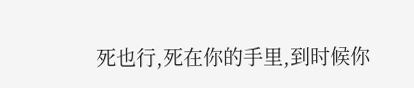死也行,死在你的手里,到时候你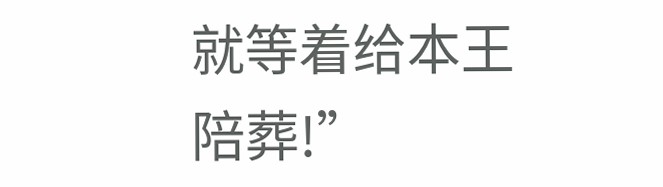就等着给本王陪葬!”